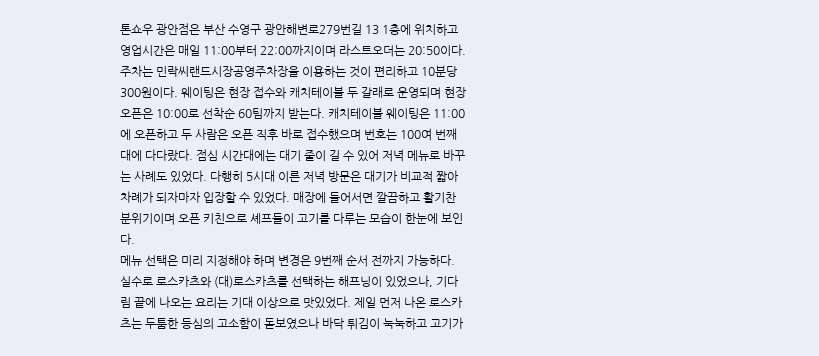톤쇼우 광안점은 부산 수영구 광안해변로279번길 13 1층에 위치하고 영업시간은 매일 11:00부터 22:00까지이며 라스트오더는 20:50이다. 주차는 민락씨랜드시장공영주차장을 이용하는 것이 편리하고 10분당 300원이다. 웨이팅은 현장 접수와 캐치테이블 두 갈래로 운영되며 현장 오픈은 10:00로 선착순 60팀까지 받는다. 캐치테이블 웨이팅은 11:00에 오픈하고 두 사람은 오픈 직후 바로 접수했으며 번호는 100여 번째대에 다다랐다. 점심 시간대에는 대기 줄이 길 수 있어 저녁 메뉴로 바꾸는 사례도 있었다. 다행히 5시대 이른 저녁 방문은 대기가 비교적 짧아 차례가 되자마자 입장할 수 있었다. 매장에 들어서면 깔끔하고 활기찬 분위기이며 오픈 키친으로 셰프들이 고기를 다루는 모습이 한눈에 보인다.
메뉴 선택은 미리 지정해야 하며 변경은 9번째 순서 전까지 가능하다. 실수로 로스카츠와 (대)로스카츠를 선택하는 해프닝이 있었으나, 기다림 끝에 나오는 요리는 기대 이상으로 맛있었다. 제일 먼저 나온 로스카츠는 두툼한 등심의 고소함이 돋보였으나 바닥 튀김이 눅눅하고 고기가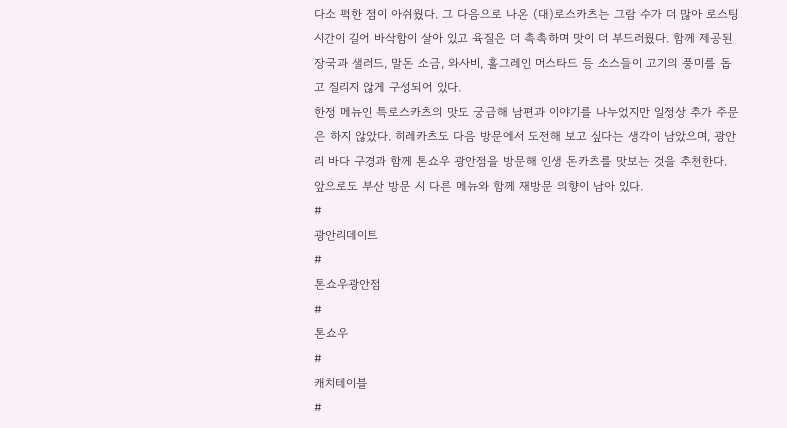다소 퍽한 점이 아쉬웠다. 그 다음으로 나온 (대)로스카츠는 그람 수가 더 많아 로스팅 시간이 길어 바삭함이 살아 있고 육질은 더 촉촉하며 맛이 더 부드러웠다. 함께 제공된 장국과 샐러드, 말돈 소금, 와사비, 홀그레인 머스타드 등 소스들이 고기의 풍미를 돕고 질리지 않게 구성되어 있다.
한정 메뉴인 특로스카츠의 맛도 궁금해 남편과 이야기를 나누었지만 일정상 추가 주문은 하지 않았다. 히레카츠도 다음 방문에서 도전해 보고 싶다는 생각이 남았으며, 광안리 바다 구경과 함께 톤쇼우 광안점을 방문해 인생 돈카츠를 맛보는 것을 추천한다. 앞으로도 부산 방문 시 다른 메뉴와 함께 재방문 의향이 남아 있다.
#
광안리데이트
#
톤쇼우광안점
#
톤쇼우
#
캐치테이블
#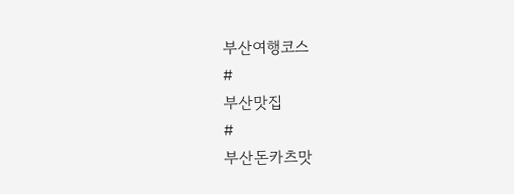부산여행코스
#
부산맛집
#
부산돈카츠맛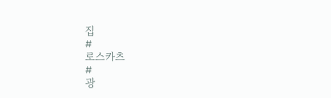집
#
로스카츠
#
광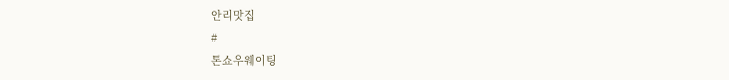안리맛집
#
톤쇼우웨이팅